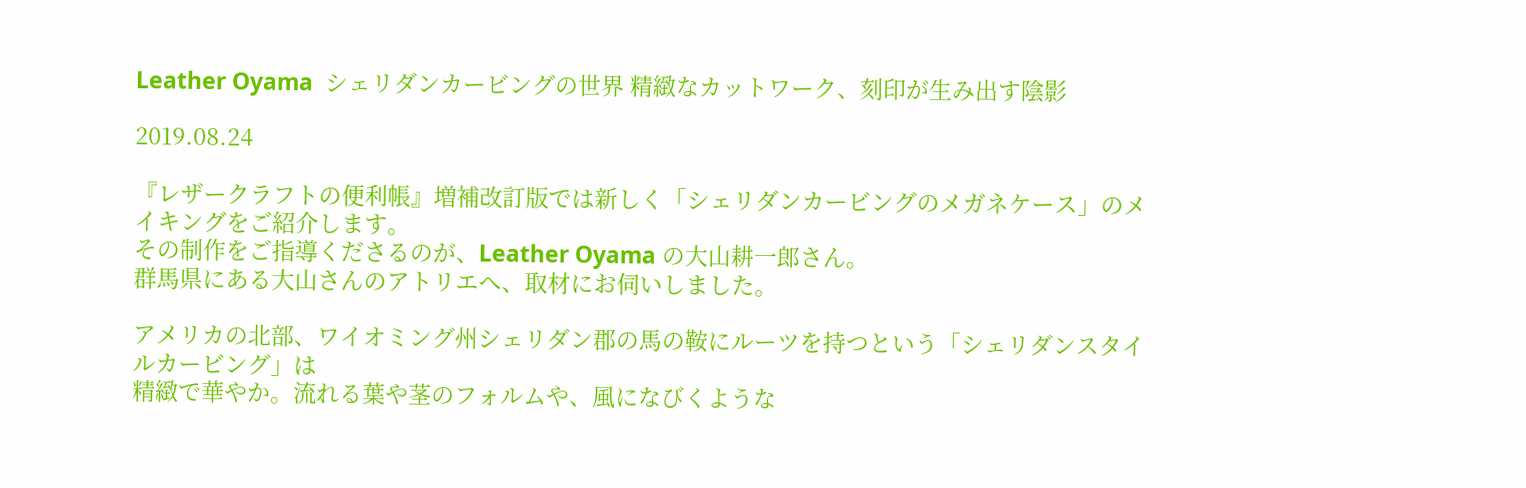Leather Oyama  シェリダンカービングの世界 精緻なカットワーク、刻印が生み出す陰影

2019.08.24

『レザークラフトの便利帳』増補改訂版では新しく「シェリダンカービングのメガネケース」のメイキングをご紹介します。
その制作をご指導くださるのが、Leather Oyama の大山耕一郎さん。
群馬県にある大山さんのアトリエへ、取材にお伺いしました。

アメリカの北部、ワイオミング州シェリダン郡の馬の鞍にルーツを持つという「シェリダンスタイルカービング」は
精緻で華やか。流れる葉や茎のフォルムや、風になびくような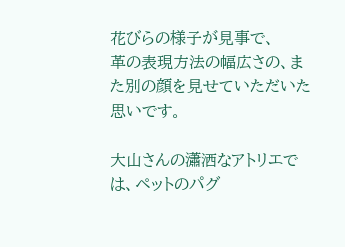花びらの様子が見事で、
革の表現方法の幅広さの、また別の顔を見せていただいた思いです。

大山さんの瀟洒なアトリエでは、ペットのパグ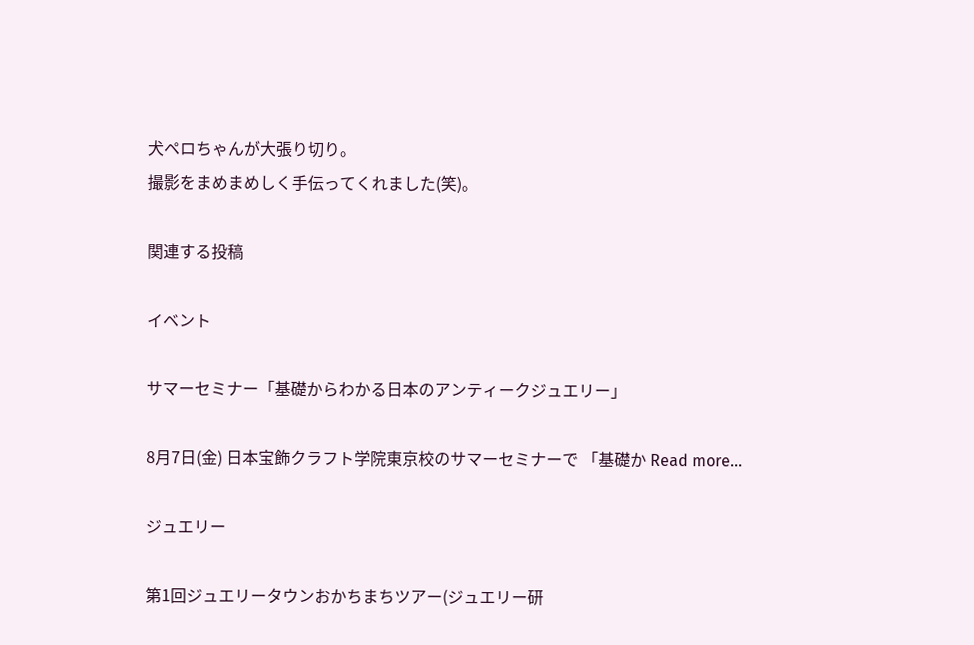犬ペロちゃんが大張り切り。
撮影をまめまめしく手伝ってくれました(笑)。

関連する投稿

イベント

サマーセミナー「基礎からわかる日本のアンティークジュエリー」

8月7日(金) 日本宝飾クラフト学院東京校のサマーセミナーで 「基礎か Read more...

ジュエリー

第1回ジュエリータウンおかちまちツアー(ジュエリー研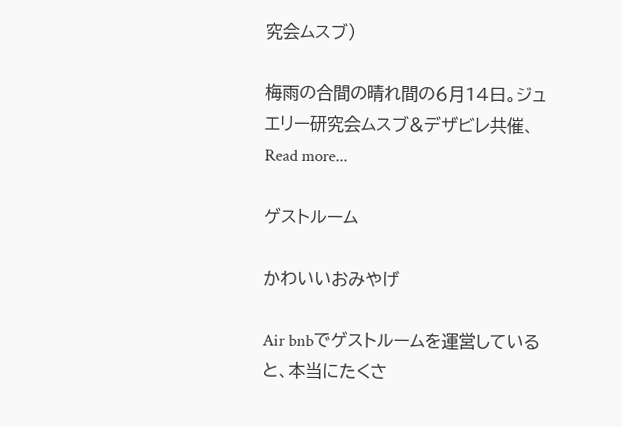究会ムスブ)

梅雨の合間の晴れ間の6月14日。ジュエリー研究会ムスブ&デザビレ共催、 Read more...

ゲストルーム

かわいいおみやげ

Air bnbでゲストルームを運営していると、本当にたくさ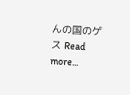んの国のゲス Read more...